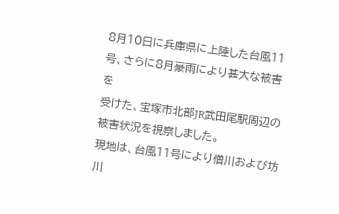8月10日に兵庫県に上陸した台風11号、さらに8月豪雨により甚大な被害を
受けた、宝塚市北部JR武田尾駅周辺の被害状況を視察しました。
現地は、台風11号により僧川および坊川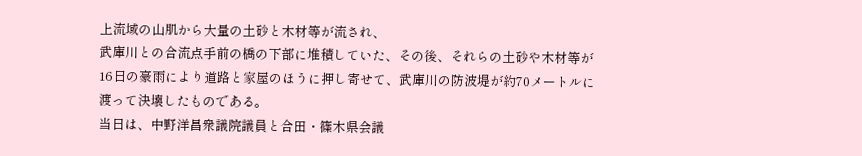上流域の山肌から大量の土砂と木材等が流され、
武庫川との合流点手前の橋の下部に堆積していた、その後、それらの土砂や木材等が
16日の豪雨により道路と家屋のほうに押し寄せて、武庫川の防波堤が約70メートルに
渡って決壊したものである。
当日は、中野洋昌衆議院議員と合田・篠木県会議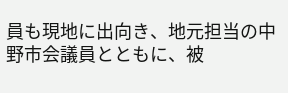員も現地に出向き、地元担当の中野市会議員とともに、被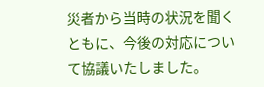災者から当時の状況を聞くともに、今後の対応について協議いたしました。